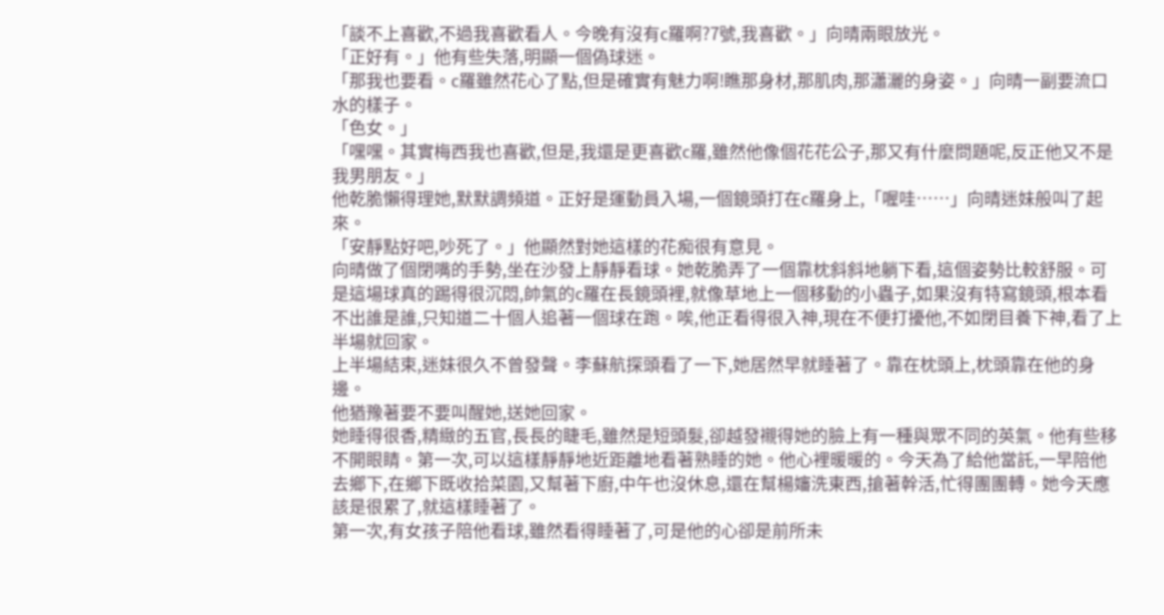「談不上喜歡,不過我喜歡看人。今晚有沒有c羅啊?7號,我喜歡。」向晴兩眼放光。
「正好有。」他有些失落,明顯一個偽球迷。
「那我也要看。c羅雖然花心了點,但是確實有魅力啊!瞧那身材,那肌肉,那瀟灑的身姿。」向晴一副要流口水的樣子。
「色女。」
「嘿嘿。其實梅西我也喜歡,但是,我還是更喜歡c羅,雖然他像個花花公子,那又有什麼問題呢,反正他又不是我男朋友。」
他乾脆懶得理她,默默調頻道。正好是運動員入場,一個鏡頭打在c羅身上,「喔哇……」向晴迷妹般叫了起來。
「安靜點好吧,吵死了。」他顯然對她這樣的花痴很有意見。
向晴做了個閉嘴的手勢,坐在沙發上靜靜看球。她乾脆弄了一個靠枕斜斜地躺下看,這個姿勢比較舒服。可是這場球真的踢得很沉悶,帥氣的c羅在長鏡頭裡,就像草地上一個移動的小蟲子,如果沒有特寫鏡頭,根本看不出誰是誰,只知道二十個人追著一個球在跑。唉,他正看得很入神,現在不便打擾他,不如閉目養下神,看了上半場就回家。
上半場結束,迷妹很久不曾發聲。李蘇航探頭看了一下,她居然早就睡著了。靠在枕頭上,枕頭靠在他的身邊。
他猶豫著要不要叫醒她,送她回家。
她睡得很香,精緻的五官,長長的睫毛,雖然是短頭髮,卻越發襯得她的臉上有一種與眾不同的英氣。他有些移不開眼睛。第一次,可以這樣靜靜地近距離地看著熟睡的她。他心裡暖暖的。今天為了給他當託,一早陪他去鄉下,在鄉下既收拾菜園,又幫著下廚,中午也沒休息,還在幫楊嬸洗東西,搶著幹活,忙得團團轉。她今天應該是很累了,就這樣睡著了。
第一次,有女孩子陪他看球,雖然看得睡著了,可是他的心卻是前所未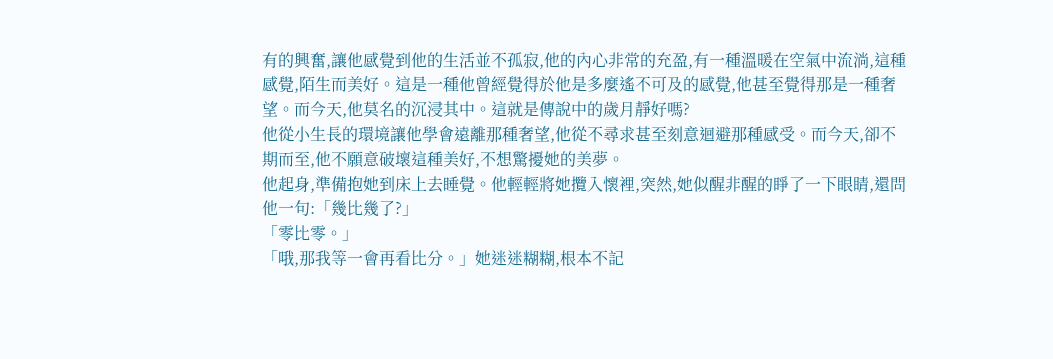有的興奮,讓他感覺到他的生活並不孤寂,他的內心非常的充盈,有一種溫暖在空氣中流淌,這種感覺,陌生而美好。這是一種他曾經覺得於他是多麼遙不可及的感覺,他甚至覺得那是一種奢望。而今天,他莫名的沉浸其中。這就是傳說中的歲月靜好嗎?
他從小生長的環境讓他學會遠離那種奢望,他從不尋求甚至刻意迴避那種感受。而今天,卻不期而至,他不願意破壞這種美好,不想驚擾她的美夢。
他起身,準備抱她到床上去睡覺。他輕輕將她攬入懷裡,突然,她似醒非醒的睜了一下眼睛,還問他一句:「幾比幾了?」
「零比零。」
「哦,那我等一會再看比分。」她迷迷糊糊,根本不記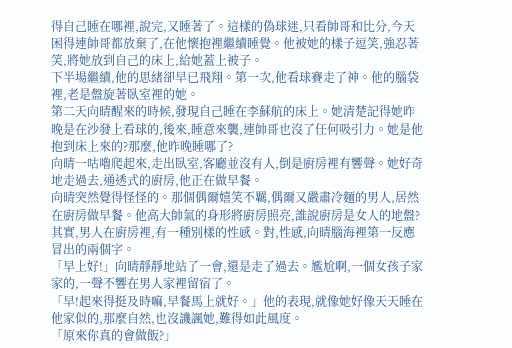得自己睡在哪裡,說完,又睡著了。這樣的偽球迷,只看帥哥和比分,今天困得連帥哥都放棄了,在他懷抱裡繼續睡覺。他被她的樣子逗笑,強忍著笑,將她放到自己的床上,給她蓋上被子。
下半場繼續,他的思緒卻早已飛翔。第一次,他看球賽走了神。他的腦袋裡,老是盤旋著臥室裡的她。
第二天向晴醒來的時候,發現自己睡在李蘇航的床上。她清楚記得她昨晚是在沙發上看球的,後來,睡意來襲,連帥哥也沒了任何吸引力。她是他抱到床上來的?那麼,他昨晚睡哪了?
向晴一咕嚕爬起來,走出臥室,客廳並沒有人,倒是廚房裡有響聲。她好奇地走過去,通透式的廚房,他正在做早餐。
向晴突然覺得怪怪的。那個偶爾嬉笑不羈,偶爾又嚴肅冷麵的男人,居然在廚房做早餐。他高大帥氣的身形將廚房照亮,誰說廚房是女人的地盤?其實,男人在廚房裡,有一種別樣的性感。對,性感,向晴腦海裡第一反應冒出的兩個字。
「早上好!」向晴靜靜地站了一會,還是走了過去。尷尬啊,一個女孩子家家的,一聲不響在男人家裡留宿了。
「早!起來得挺及時嘛,早餐馬上就好。」他的表現,就像她好像天天睡在他家似的,那麼自然,也沒譏諷她,難得如此風度。
「原來你真的會做飯?」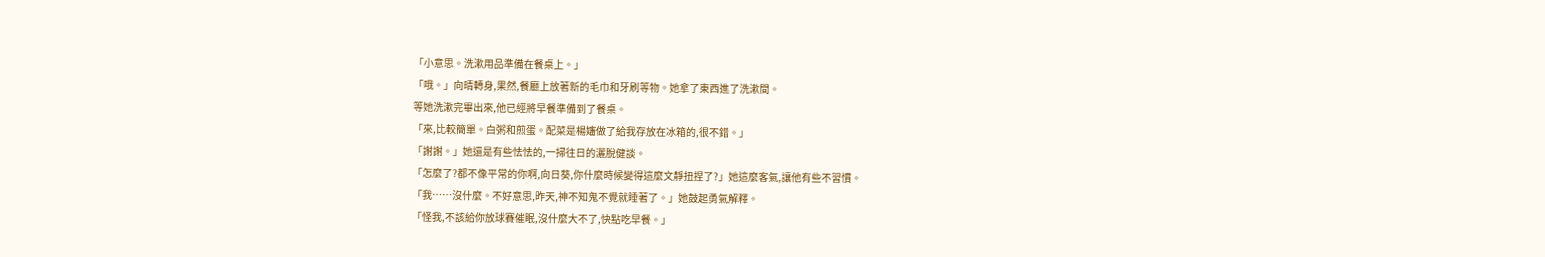「小意思。洗漱用品準備在餐桌上。」
「哦。」向晴轉身,果然,餐廳上放著新的毛巾和牙刷等物。她拿了東西進了洗漱間。
等她洗漱完畢出來,他已經將早餐準備到了餐桌。
「來,比較簡單。白粥和煎蛋。配菜是楊嬸做了給我存放在冰箱的,很不錯。」
「謝謝。」她還是有些怯怯的,一掃往日的灑脫健談。
「怎麼了?都不像平常的你啊,向日葵,你什麼時候變得這麼文靜扭捏了?」她這麼客氣,讓他有些不習慣。
「我……沒什麼。不好意思,昨天,神不知鬼不覺就睡著了。」她鼓起勇氣解釋。
「怪我,不該給你放球賽催眠,沒什麼大不了,快點吃早餐。」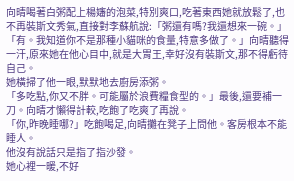向晴喝著白粥配上楊嬸的泡菜,特別爽口,吃著東西她就放鬆了,也不再裝斯文秀氣,直接對李蘇航說:「粥還有嗎?我還想來一碗。」
「有。我知道你不是那種小貓咪的食量,特意多做了。」向晴聽得一汗,原來她在他心目中,就是大胃王,幸好沒有裝斯文,那不得虧待自己。
她橫掃了他一眼,默默地去廚房添粥。
「多吃點,你又不胖。可能屬於浪費糧食型的。」最後,還要補一刀。向晴才懶得計較,吃飽了吃爽了再說。
「你,昨晚睡哪?」吃飽喝足,向晴攤在凳子上問他。客房根本不能睡人。
他沒有說話只是指了指沙發。
她心裡一暖,不好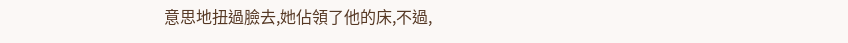意思地扭過臉去,她佔領了他的床,不過,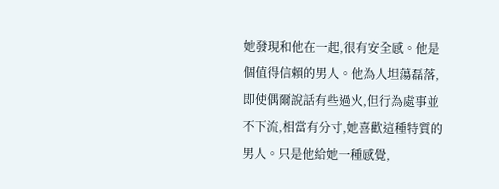她發現和他在一起,很有安全感。他是個值得信賴的男人。他為人坦蕩磊落,即使偶爾說話有些過火,但行為處事並不下流,相當有分寸,她喜歡這種特質的男人。只是他給她一種感覺,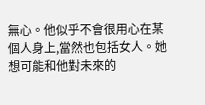無心。他似乎不會很用心在某個人身上,當然也包括女人。她想可能和他對未來的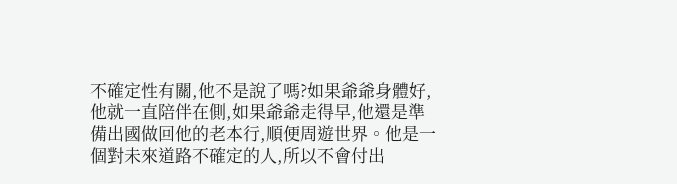不確定性有關,他不是說了嗎?如果爺爺身體好,他就一直陪伴在側,如果爺爺走得早,他還是準備出國做回他的老本行,順便周遊世界。他是一個對未來道路不確定的人,所以不會付出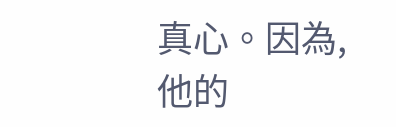真心。因為,他的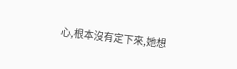心,根本沒有定下來,她想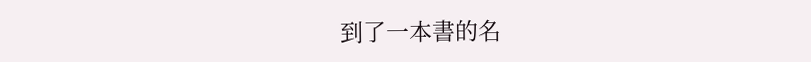到了一本書的名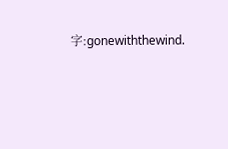字:gonewiththewind.